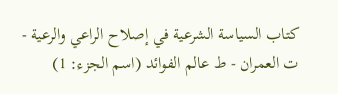كتاب السياسة الشرعية في إصلاح الراعي والرعية - ت العمران - ط عالم الفوائد (اسم الجزء: 1)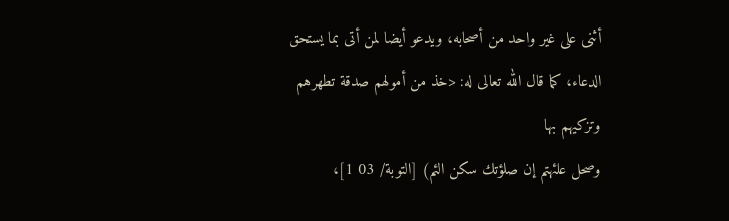أثنى على غير واحد من أصحابه، ويدعو أيضا لمن أتى بما يستحق
الدعاء، كما قال الله تعالى له: <خذ من أمولهم صدقة تطهرهم وتزكيهم بها
وصحل علئهتم إن صلؤتك سكن الئم) [التوبة/ 03 1]،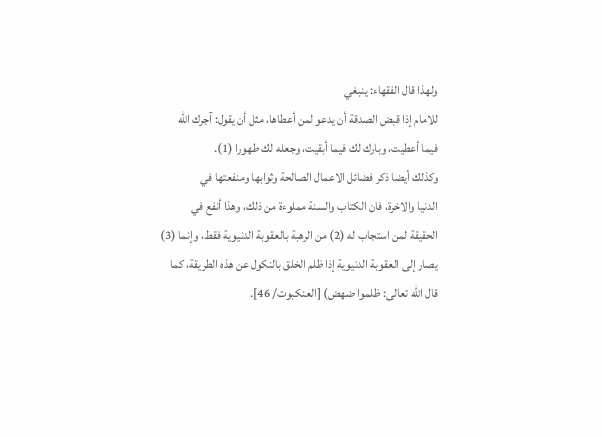ولهذا قال الفقهاء: ينبغي
للامام إذا قبض الصدقة أن يدعو لمن أعطاها، مثل أن يقول: آجرك الله
فيما أعطيت، وبارك لك فيما أبقيت، وجعله لك طهورا (1).
وكذلك أيضا ذكر فضائل الاعمال الصالحة وثوابها ومنفعتها في
الدنيا والاخرة، فان الكتاب والسنة مملوءة من ذلك، وهذا أنفع في
الحقيقة لمن استجاب له (2) من الرهبة بالعقوبة الدنيوية فقط، وإنما (3)
يصار إلى العقوبة الدنيوية إذا ظلم الخلق بالنكول عن هذه الطريقة، كما
قال الله تعالى: ظلموا ضهض) [العنكبوت/ 46].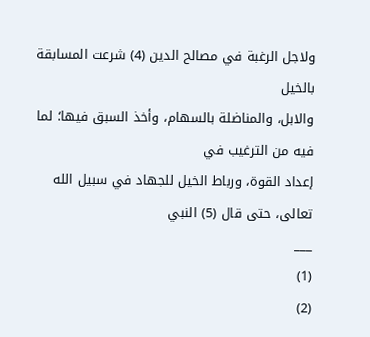ولاجل الرغبة في مصالح الدين (4) شرعت المسابقة بالخيل
والابل، والمناضلة بالسهام، وأخذ السبق فيها؛ لما فيه من الترغيب في
إعداد القوة، ورباط الخيل للجهاد في سبيل الله تعالى، حتى قال (5) النبي
___
(1)
(2)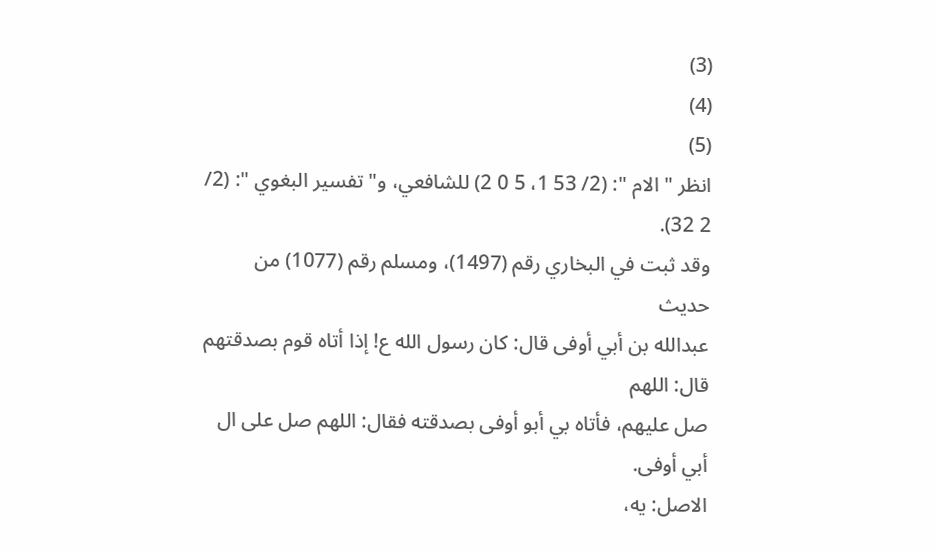(3)
(4)
(5)
انظر " الام ": (2/ 53 1، 5 0 2) للشافعي، و" تفسير البغوي ": (2/ 2 32).
وقد ثبت في البخاري رقم (1497)، ومسلم رقم (1077) من حديث
عبدالله بن أبي أوفى قال: كان رسول الله ع! إذا أتاه قوم بصدقتهم قال: اللهم
صل عليهم، فأتاه بي أبو أوفى بصدقته فقال: اللهم صل على ال أبي أوفى.
الاصل: يه،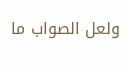ولعل الصواب ما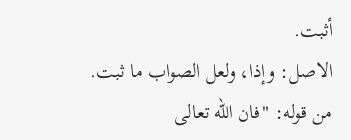أثبت.
الاصل: وإذا، ولعل الصواب ما ثبت.
من قوله: "فان الله تعالى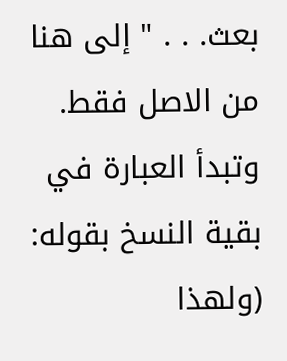بعث. . . " إلى هنا من الاصل فقط. وتبدأ العبارة في
بقية النسخ بقوله: (ولهذا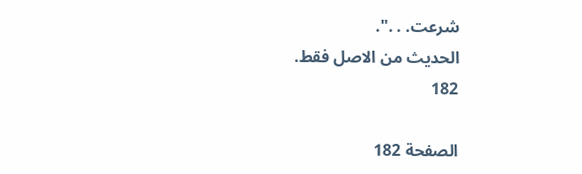شرعت. . .".
الحديث من الاصل فقط.
182

الصفحة 182